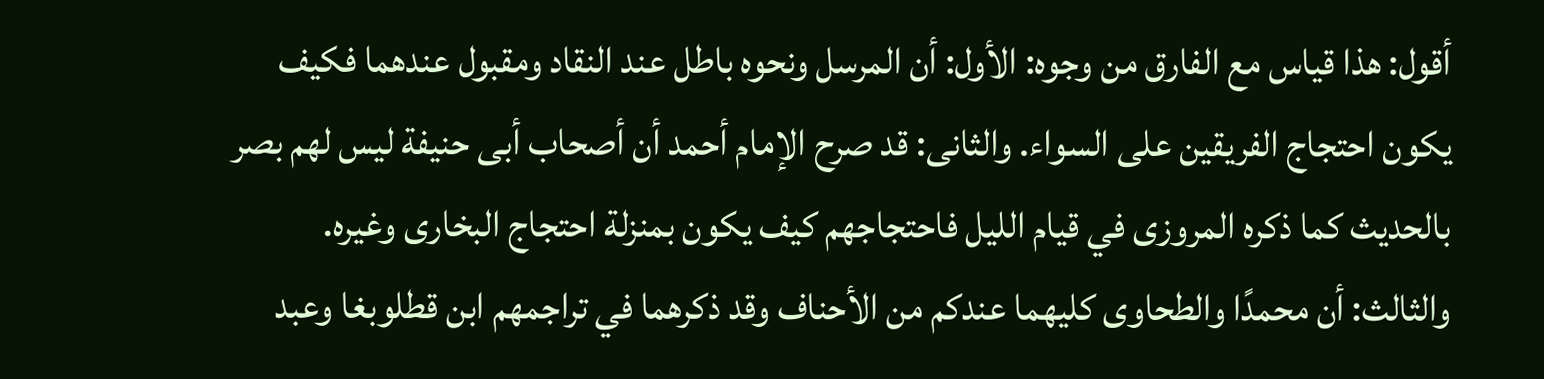أقول: هذا قياس مع الفارق من وجوه: الأول: أن المرسل ونحوه باطل عند النقاد ومقبول عندهما فكيف يكون احتجاج الفريقين على السواء. والثانى: قد صرح الإمام أحمد أن أصحاب أبى حنيفة ليس لهم بصر بالحديث كما ذكره المروزى في قيام الليل فاحتجاجهم كيف يكون بمنزلة احتجاج البخارى وغيره.
والثالث: أن محمدًا والطحاوى كليهما عندكم من الأحناف وقد ذكرهما في تراجمهم ابن قطلوبغا وعبد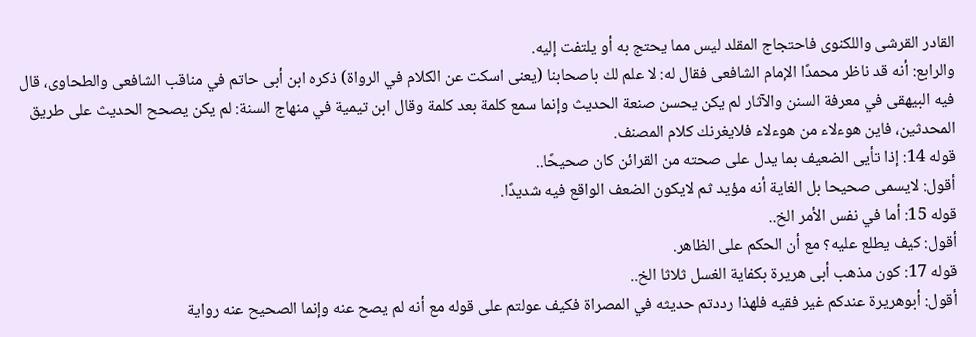القادر القرشى واللكنوى فاحتجاج المقلد ليس مما يحتج به أو يلتفت إليه.
والرابع: أنه قد ناظر محمدًا الإمام الشافعى فقال له: لا علم لك باصحابنا (يعنى اسكت عن الكلام في الرواة) ذكره ابن أبى حاتم في مناقب الشافعى والطحاوى، قال فيه البيهقى في معرفة السنن والآثار لم يكن يحسن صنعة الحديث وإنما سمع كلمة بعد كلمة وقال ابن تيمية في منهاج السنة: لم يكن يصحح الحديث على طريق المحدثين، فاين هوءلاء من هوءلاء فلايغرنك كلام المصنف.
قوله 14: إذا تأيى الضعيف بما يدل على صحته من القرائن كان صحيحًا..
أقول: لايسمى صحيحا بل الغاية أنه مؤيد ثم لايكون الضعف الواقع فيه شديدًا.
قوله 15: أما في نفس الأمر الخ..
أقول: كيف يطلع عليه؟ مع أن الحكم على الظاهر.
قوله 17: كون مذهب أبى هريرة بكفاية الغسل ثلاثا الخ..
أقول: أبوهريرة عندكم غير فقيه فلهذا رددتم حديثه في المصراة فكيف عولتم على قوله مع أنه لم يصح عنه وإنما الصحيح عنه رواية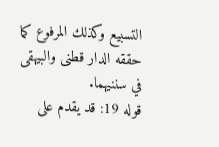التسبيع وكذلك المرفوع كما حققه الدار قطنى والبيهقى في سننيهما.
قوله 19: قد يقدم على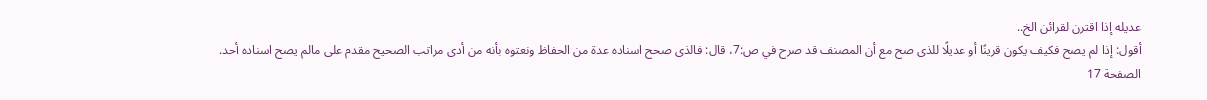عديله إذا اقترن لقرائن الخ..
أقول: إذا لم يصح فكيف يكون قرينًا أو عديلًا للذى صح مع أن المصنف قد صرح في ص:7، قال: فالذى صحح اسناده عدة من الحفاظ ونعتوه بأنه من أدى مراتب الصحيح مقدم على مالم يصح اسناده أحد.
الصفحة 17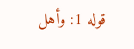قوله 1: وأهل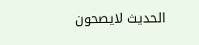الحديث لايصحون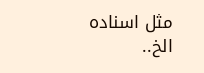مثل اسناده الخ..